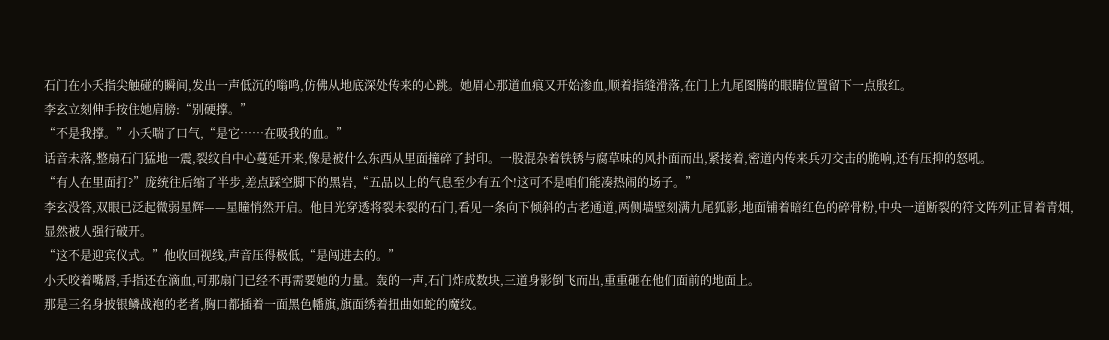石门在小夭指尖触碰的瞬间,发出一声低沉的嗡鸣,仿佛从地底深处传来的心跳。她眉心那道血痕又开始渗血,顺着指缝滑落,在门上九尾图腾的眼睛位置留下一点殷红。
李玄立刻伸手按住她肩膀:“别硬撑。”
“不是我撑。”小夭喘了口气,“是它……在吸我的血。”
话音未落,整扇石门猛地一震,裂纹自中心蔓延开来,像是被什么东西从里面撞碎了封印。一股混杂着铁锈与腐草味的风扑面而出,紧接着,密道内传来兵刃交击的脆响,还有压抑的怒吼。
“有人在里面打?”庞统往后缩了半步,差点踩空脚下的黑岩,“五品以上的气息至少有五个!这可不是咱们能凑热闹的场子。”
李玄没答,双眼已泛起微弱星辉——星瞳悄然开启。他目光穿透将裂未裂的石门,看见一条向下倾斜的古老通道,两侧墙壁刻满九尾狐影,地面铺着暗红色的碎骨粉,中央一道断裂的符文阵列正冒着青烟,显然被人强行破开。
“这不是迎宾仪式。”他收回视线,声音压得极低,“是闯进去的。”
小夭咬着嘴唇,手指还在滴血,可那扇门已经不再需要她的力量。轰的一声,石门炸成数块,三道身影倒飞而出,重重砸在他们面前的地面上。
那是三名身披银鳞战袍的老者,胸口都插着一面黑色幡旗,旗面绣着扭曲如蛇的魔纹。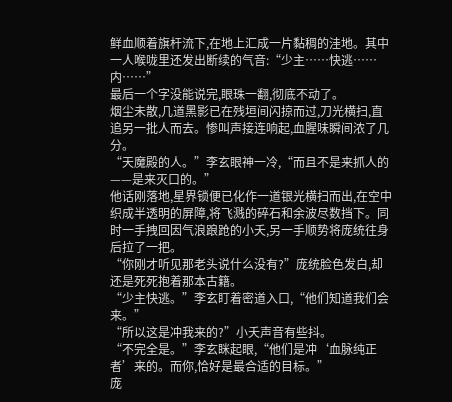鲜血顺着旗杆流下,在地上汇成一片黏稠的洼地。其中一人喉咙里还发出断续的气音:“少主……快逃……内……”
最后一个字没能说完,眼珠一翻,彻底不动了。
烟尘未散,几道黑影已在残垣间闪掠而过,刀光横扫,直追另一批人而去。惨叫声接连响起,血腥味瞬间浓了几分。
“天魔殿的人。”李玄眼神一冷,“而且不是来抓人的——是来灭口的。”
他话刚落地,星界锁便已化作一道银光横扫而出,在空中织成半透明的屏障,将飞溅的碎石和余波尽数挡下。同时一手拽回因气浪踉跄的小夭,另一手顺势将庞统往身后拉了一把。
“你刚才听见那老头说什么没有?”庞统脸色发白,却还是死死抱着那本古籍。
“少主快逃。”李玄盯着密道入口,“他们知道我们会来。”
“所以这是冲我来的?”小夭声音有些抖。
“不完全是。”李玄眯起眼,“他们是冲‘血脉纯正者’来的。而你,恰好是最合适的目标。”
庞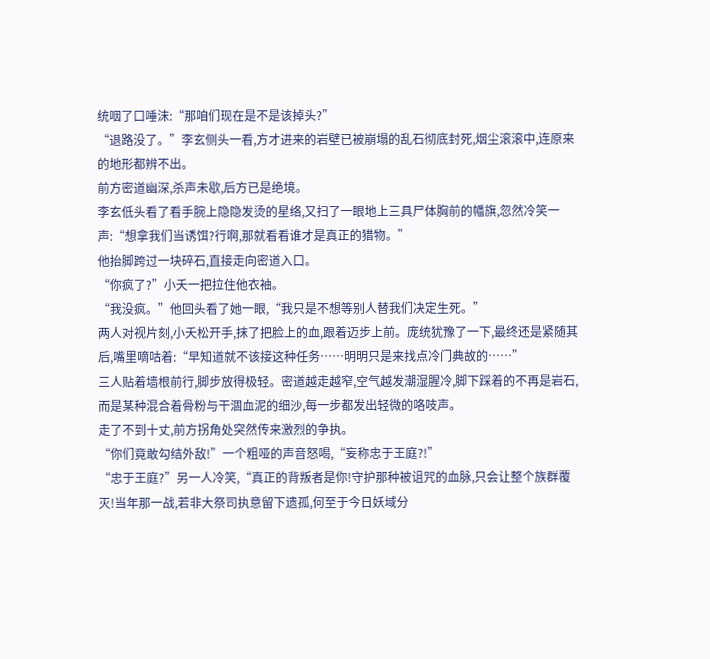统咽了口唾沫:“那咱们现在是不是该掉头?”
“退路没了。”李玄侧头一看,方才进来的岩壁已被崩塌的乱石彻底封死,烟尘滚滚中,连原来的地形都辨不出。
前方密道幽深,杀声未歇,后方已是绝境。
李玄低头看了看手腕上隐隐发烫的星络,又扫了一眼地上三具尸体胸前的幡旗,忽然冷笑一声:“想拿我们当诱饵?行啊,那就看看谁才是真正的猎物。”
他抬脚跨过一块碎石,直接走向密道入口。
“你疯了?”小夭一把拉住他衣袖。
“我没疯。”他回头看了她一眼,“我只是不想等别人替我们决定生死。”
两人对视片刻,小夭松开手,抹了把脸上的血,跟着迈步上前。庞统犹豫了一下,最终还是紧随其后,嘴里嘀咕着:“早知道就不该接这种任务……明明只是来找点冷门典故的……”
三人贴着墙根前行,脚步放得极轻。密道越走越窄,空气越发潮湿腥冷,脚下踩着的不再是岩石,而是某种混合着骨粉与干涸血泥的细沙,每一步都发出轻微的咯吱声。
走了不到十丈,前方拐角处突然传来激烈的争执。
“你们竟敢勾结外敌!”一个粗哑的声音怒喝,“妄称忠于王庭?!”
“忠于王庭?”另一人冷笑,“真正的背叛者是你!守护那种被诅咒的血脉,只会让整个族群覆灭!当年那一战,若非大祭司执意留下遗孤,何至于今日妖域分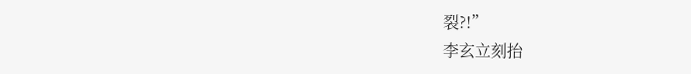裂?!”
李玄立刻抬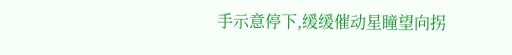手示意停下,缓缓催动星瞳望向拐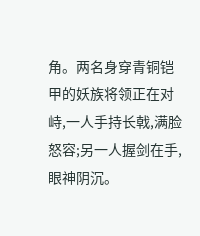角。两名身穿青铜铠甲的妖族将领正在对峙,一人手持长戟,满脸怒容;另一人握剑在手,眼神阴沉。